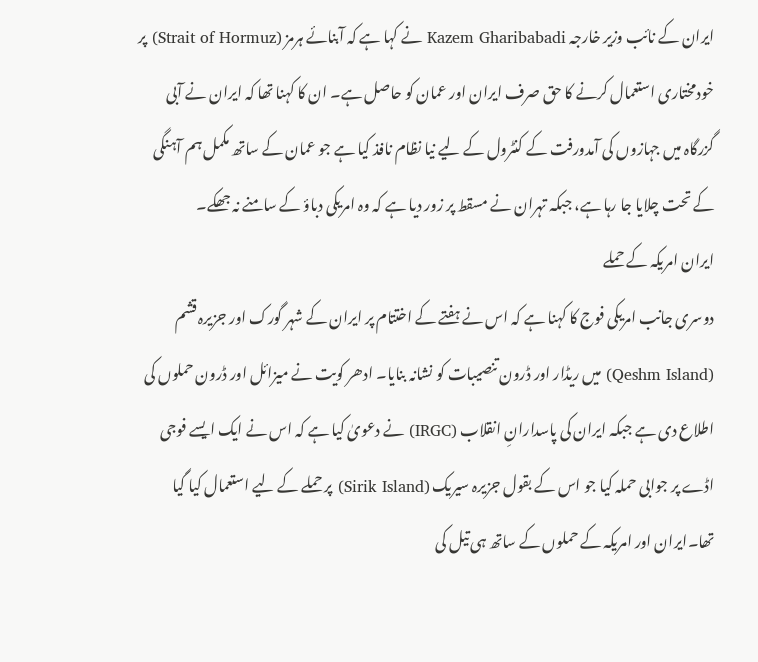ایران کے نائب وزیر خارجہ Kazem Gharibabadi نے کہا ہے کہ آبنائے ہرمز (Strait of Hormuz) پر خودمختاری استعمال کرنے کا حق صرف ایران اور عمان کو حاصل ہے۔ ان کا کہنا تھا کہ ایران نے آبی گزرگاہ میں جہازوں کی آمدورفت کے کنٹرول کے لیے نیا نظام نافذ کیا ہے جو عمان کے ساتھ مکمل ہم آہنگی کے تحت چلایا جا رہا ہے، جبکہ تہران نے مسقط پر زور دیا ہے کہ وہ امریکی دباؤ کے سامنے نہ جھکے۔
ایران امریکہ کے حملے
دوسری جانب امریکی فوج کا کہنا ہے کہ اس نے ہفتے کے اختتام پر ایران کے شہر گورک اور جزیرہ قشم (Qeshm Island) میں ریڈار اور ڈرون تنصیبات کو نشانہ بنایا۔ ادھر کویت نے میزائل اور ڈرون حملوں کی اطلاع دی ہے جبکہ ایران کی پاسدارانِ انقلاب (IRGC) نے دعویٰ کیا ہے کہ اس نے ایک ایسے فوجی اڈے پر جوابی حملہ کیا جو اس کے بقول جزیرہ سیریک (Sirik Island) پر حملے کے لیے استعمال کیا گیا تھا۔ایران اور امریکہ کے حملوں کے ساتھ ہی تیل کی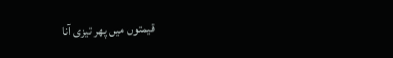قیمتوں میں پھر تیزی آنا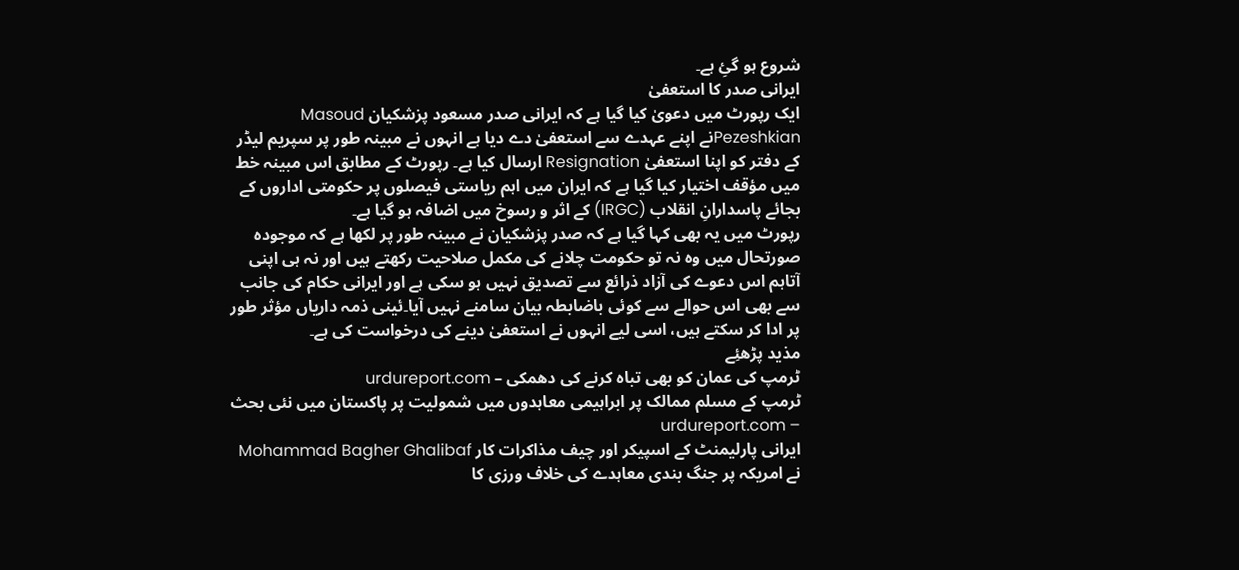شروع ہو گئِ ہے۔
ایرانی صدر کا استعفیٰ
ایک رپورٹ میں دعویٰ کیا گیا ہے کہ ایرانی صدر مسعود پزشکیان Masoud Pezeshkianنے اپنے عہدے سے استعفیٰ دے دیا ہے انہوں نے مبینہ طور پر سپریم لیڈر کے دفتر کو اپنا استعفیٰ Resignation ارسال کیا ہے۔ رپورٹ کے مطابق اس مبینہ خط میں مؤقف اختیار کیا گیا ہے کہ ایران میں اہم ریاستی فیصلوں پر حکومتی اداروں کے بجائے پاسدارانِ انقلاب (IRGC) کے اثر و رسوخ میں اضافہ ہو گیا ہے۔
رپورٹ میں یہ بھی کہا گیا ہے کہ صدر پزشکیان نے مبینہ طور پر لکھا ہے کہ موجودہ صورتحال میں وہ نہ تو حکومت چلانے کی مکمل صلاحیت رکھتے ہیں اور نہ ہی اپنی آتاہم اس دعوے کی آزاد ذرائع سے تصدیق نہیں ہو سکی ہے اور ایرانی حکام کی جانب سے بھی اس حوالے سے کوئی باضابطہ بیان سامنے نہیں آیا۔ئینی ذمہ داریاں مؤثر طور پر ادا کر سکتے ہیں، اسی لیے انہوں نے استعفیٰ دینے کی درخواست کی ہے۔
مذید پڑھئِے
ٹرمپ کی عمان کو بھی تباہ کرنے کی دھمکی – urdureport.com
ٹرمپ کے مسلم ممالک پر ابراہیمی معاہدوں میں شمولیت پر پاکستان میں نئی بحث – urdureport.com
ایرانی پارلیمنٹ کے اسپیکر اور چیف مذاکرات کار Mohammad Bagher Ghalibaf نے امریکہ پر جنگ بندی معاہدے کی خلاف ورزی کا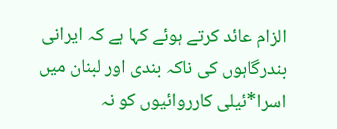الزام عائد کرتے ہوئے کہا ہے کہ ایرانی بندرگاہوں کی ناکہ بندی اور لبنان میں اسرا*ئیلی کارروائیوں کو نہ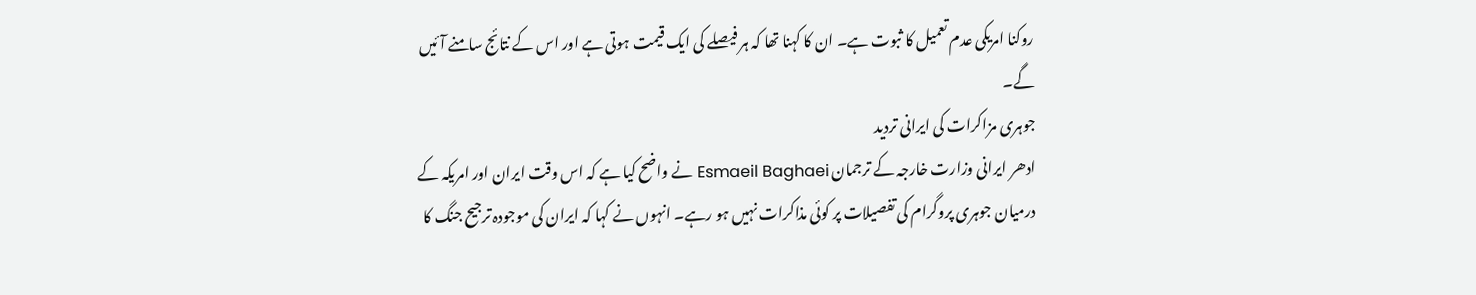روکنا امریکی عدم تعمیل کا ثبوت ہے۔ ان کا کہنا تھا کہ ہر فیصلے کی ایک قیمت ہوتی ہے اور اس کے نتائج سامنے آئیں گے۔
جوہری مزاکرات کی ایرانی تردید
ادھر ایرانی وزارت خارجہ کے ترجمان Esmaeil Baghaei نے واضح کیا ہے کہ اس وقت ایران اور امریکہ کے درمیان جوہری پروگرام کی تفصیلات پر کوئی مذاکرات نہیں ہو رہے۔ انہوں نے کہا کہ ایران کی موجودہ ترجیح جنگ کا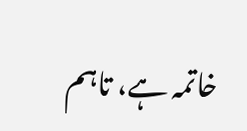خاتمہ ہے، تاہم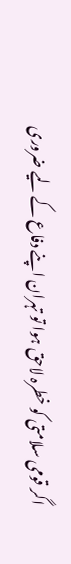اگر قومی سلامتی کو خطرہ لاحق ہوا تو تہران اپنے دفاع کے لیے ضروری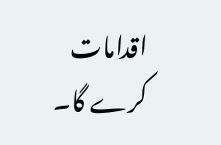اقدامات کرے گا۔